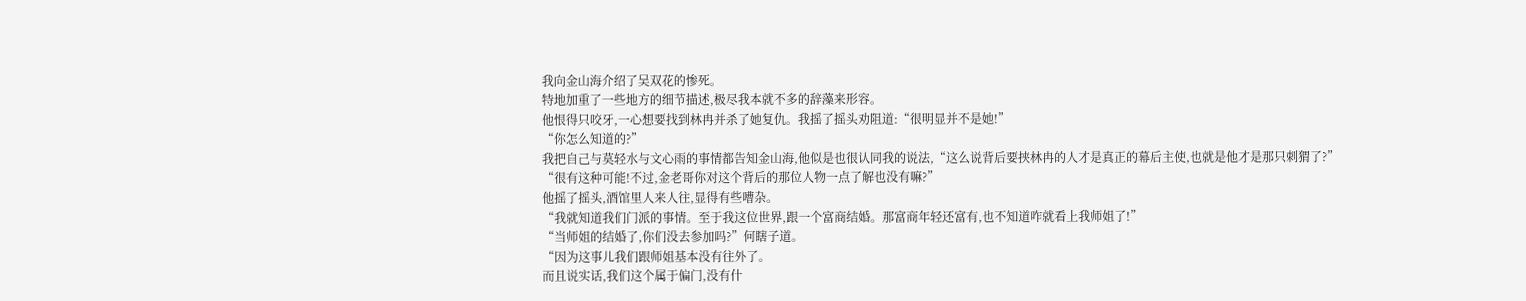我向金山海介绍了吴双花的惨死。
特地加重了一些地方的细节描述,极尽我本就不多的辞藻来形容。
他恨得只咬牙,一心想要找到林冉并杀了她复仇。我摇了摇头劝阻道:“很明显并不是她!”
“你怎么知道的?”
我把自己与莫轻水与文心雨的事情都告知金山海,他似是也很认同我的说法,“这么说背后要挟林冉的人才是真正的幕后主使,也就是他才是那只刺猬了?”
“很有这种可能!不过,金老哥你对这个背后的那位人物一点了解也没有嘛?”
他摇了摇头,酒馆里人来人往,显得有些嘈杂。
“我就知道我们门派的事情。至于我这位世界,跟一个富商结婚。那富商年轻还富有,也不知道咋就看上我师姐了!”
“当师姐的结婚了,你们没去参加吗?”何瞎子道。
“因为这事儿我们跟师姐基本没有往外了。
而且说实话,我们这个属于偏门,没有什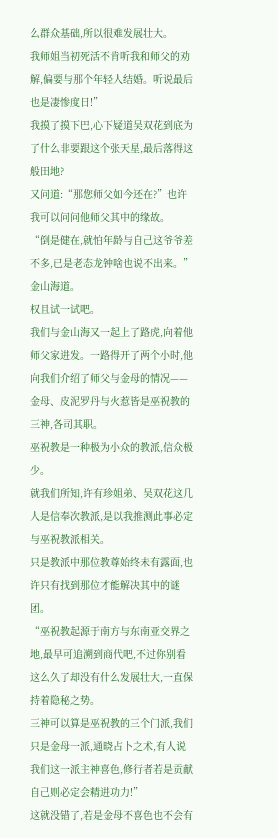么群众基础,所以很难发展壮大。
我师姐当初死活不肯听我和师父的劝解,偏要与那个年轻人结婚。听说最后也是凄惨度日!”
我摸了摸下巴,心下疑道吴双花到底为了什么非要跟这个张天星,最后落得这般田地?
又问道:“那您师父如今还在?”也许我可以问问他师父其中的缘故。
“倒是健在,就怕年龄与自己这爷爷差不多,已是老态龙钟啥也说不出来。”金山海道。
权且试一试吧。
我们与金山海又一起上了路虎,向着他师父家进发。一路得开了两个小时,他向我们介绍了师父与金母的情况——
金母、皮泥罗丹与火惹皆是巫祝教的三神,各司其职。
巫祝教是一种极为小众的教派,信众极少。
就我们所知,许有珍姐弟、吴双花这几人是信奉次教派,是以我推测此事必定与巫祝教派相关。
只是教派中那位教尊始终未有露面,也许只有找到那位才能解决其中的谜团。
“巫祝教起源于南方与东南亚交界之地,最早可追溯到商代吧,不过你别看这么久了却没有什么发展壮大,一直保持着隐秘之势。
三神可以算是巫祝教的三个门派,我们只是金母一派,通晓占卜之术,有人说我们这一派主神喜色,修行者若是贡献自己则必定会精进功力!”
这就没错了,若是金母不喜色也不会有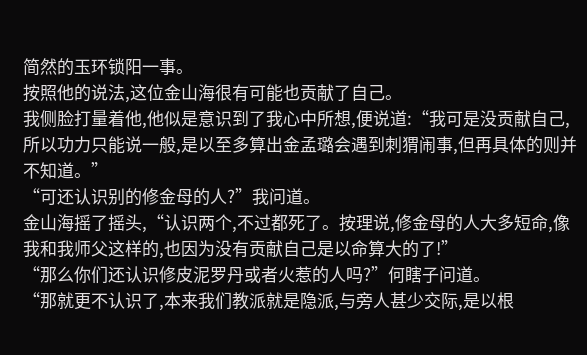简然的玉环锁阳一事。
按照他的说法,这位金山海很有可能也贡献了自己。
我侧脸打量着他,他似是意识到了我心中所想,便说道:“我可是没贡献自己,所以功力只能说一般,是以至多算出金孟璐会遇到刺猬闹事,但再具体的则并不知道。”
“可还认识别的修金母的人?”我问道。
金山海摇了摇头,“认识两个,不过都死了。按理说,修金母的人大多短命,像我和我师父这样的,也因为没有贡献自己是以命算大的了!”
“那么你们还认识修皮泥罗丹或者火惹的人吗?”何瞎子问道。
“那就更不认识了,本来我们教派就是隐派,与旁人甚少交际,是以根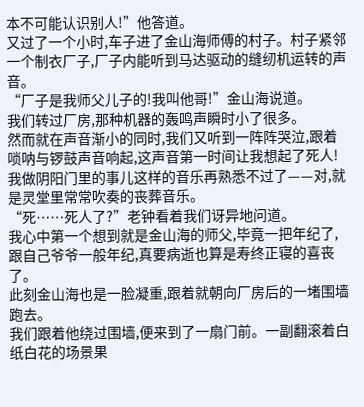本不可能认识别人!”他答道。
又过了一个小时,车子进了金山海师傅的村子。村子紧邻一个制衣厂子,厂子内能听到马达驱动的缝纫机运转的声音。
“厂子是我师父儿子的!我叫他哥!”金山海说道。
我们转过厂房,那种机器的轰鸣声瞬时小了很多。
然而就在声音渐小的同时,我们又听到一阵阵哭泣,跟着唢呐与锣鼓声音响起,这声音第一时间让我想起了死人!
我做阴阳门里的事儿这样的音乐再熟悉不过了——对,就是灵堂里常常吹奏的丧葬音乐。
“死……死人了?”老钟看着我们讶异地问道。
我心中第一个想到就是金山海的师父,毕竟一把年纪了,跟自己爷爷一般年纪,真要病逝也算是寿终正寝的喜丧了。
此刻金山海也是一脸凝重,跟着就朝向厂房后的一堵围墙跑去。
我们跟着他绕过围墙,便来到了一扇门前。一副翻滚着白纸白花的场景果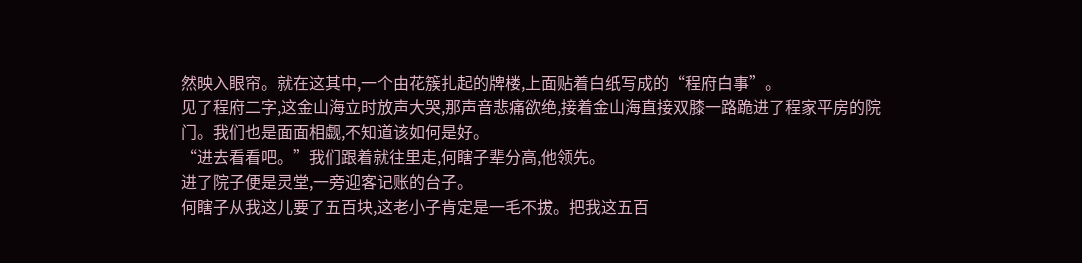然映入眼帘。就在这其中,一个由花簇扎起的牌楼,上面贴着白纸写成的“程府白事”。
见了程府二字,这金山海立时放声大哭,那声音悲痛欲绝,接着金山海直接双膝一路跪进了程家平房的院门。我们也是面面相觑,不知道该如何是好。
“进去看看吧。”我们跟着就往里走,何瞎子辈分高,他领先。
进了院子便是灵堂,一旁迎客记账的台子。
何瞎子从我这儿要了五百块,这老小子肯定是一毛不拔。把我这五百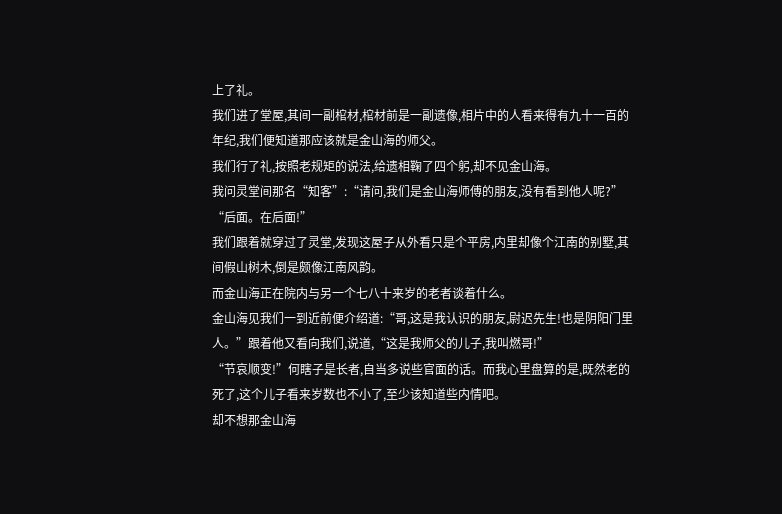上了礼。
我们进了堂屋,其间一副棺材,棺材前是一副遗像,相片中的人看来得有九十一百的年纪,我们便知道那应该就是金山海的师父。
我们行了礼,按照老规矩的说法,给遗相鞠了四个躬,却不见金山海。
我问灵堂间那名“知客”:“请问,我们是金山海师傅的朋友,没有看到他人呢?”
“后面。在后面!”
我们跟着就穿过了灵堂,发现这屋子从外看只是个平房,内里却像个江南的别墅,其间假山树木,倒是颇像江南风韵。
而金山海正在院内与另一个七八十来岁的老者谈着什么。
金山海见我们一到近前便介绍道:“哥,这是我认识的朋友,尉迟先生!也是阴阳门里人。”跟着他又看向我们,说道,“这是我师父的儿子,我叫燃哥!”
“节哀顺变!”何瞎子是长者,自当多说些官面的话。而我心里盘算的是,既然老的死了,这个儿子看来岁数也不小了,至少该知道些内情吧。
却不想那金山海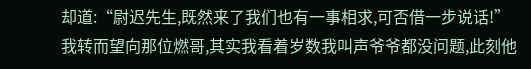却道:“尉迟先生,既然来了我们也有一事相求,可否借一步说话!”
我转而望向那位燃哥,其实我看着岁数我叫声爷爷都没问题,此刻他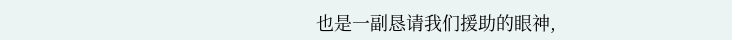也是一副恳请我们援助的眼神,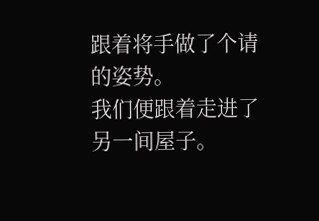跟着将手做了个请的姿势。
我们便跟着走进了另一间屋子。